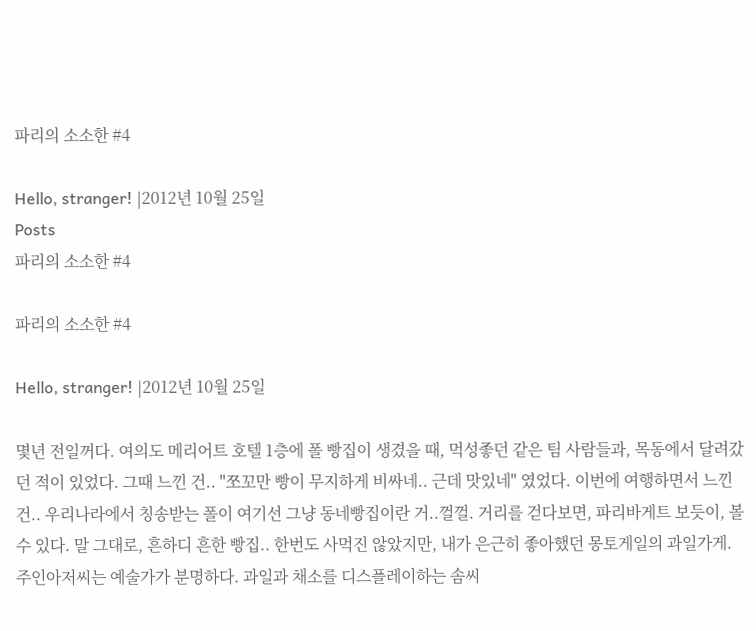파리의 소소한 #4

Hello, stranger! |2012년 10월 25일
Posts
파리의 소소한 #4

파리의 소소한 #4

Hello, stranger! |2012년 10월 25일

몇년 전일꺼다. 여의도 메리어트 호텔 1층에 폴 빵집이 생겼을 때, 먹성좋던 같은 팀 사람들과, 목동에서 달려갔던 적이 있었다. 그때 느낀 건.. "쪼꼬만 빵이 무지하게 비싸네.. 근데 맛있네" 였었다. 이번에 여행하면서 느낀 건.. 우리나라에서 칭송받는 폴이 여기선 그냥 동네빵집이란 거..껄껄. 거리를 걷다보면, 파리바게트 보듯이, 볼 수 있다. 말 그대로, 흔하디 흔한 빵집.. 한번도 사먹진 않았지만, 내가 은근히 좋아했던 몽토게일의 과일가게. 주인아저씨는 예술가가 분명하다. 과일과 채소를 디스플레이하는 솜씨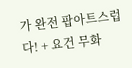가 완전 팝아트스럽다! + 요건 무화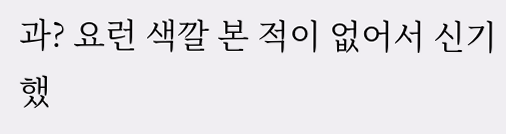과? 요런 색깔 본 적이 없어서 신기했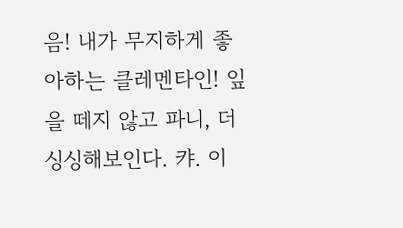음! 내가 무지하게 좋아하는 클레멘타인! 잎을 떼지 않고 파니, 더 싱싱해보인다. 캬. 이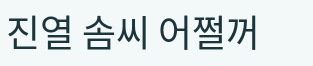진열 솜씨 어쩔꺼